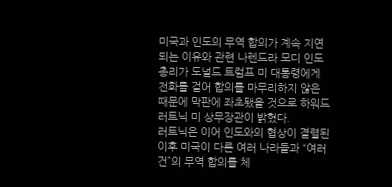미국과 인도의 무역 합의가 계속 지연되는 이유와 관련 나렌드라 모디 인도 총리가 도널드 트럼프 미 대통령에게 전화를 걸어 합의를 마무리하지 않은 때문에 막판에 좌초됐을 것으로 하워드 러트닉 미 상무장관이 밝혔다.
러트닉은 이어 인도와의 협상이 결렬된 이후 미국이 다른 여러 나라들과 “여러 건”의 무역 합의를 체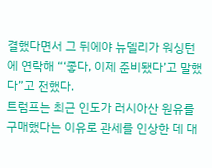결했다면서 그 뒤에야 뉴델리가 워싱턴에 연락해 “‘좋다, 이제 준비됐다’고 말했다”고 전했다.
트럼프는 최근 인도가 러시아산 원유를 구매했다는 이유로 관세를 인상한 데 대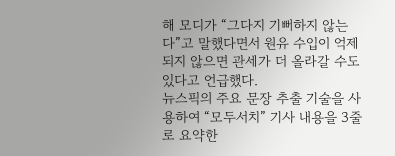해 모디가 “그다지 기뻐하지 않는다”고 말했다면서 원유 수입이 억제되지 않으면 관세가 더 올라갈 수도 있다고 언급했다.
뉴스픽의 주요 문장 추출 기술을 사용하여 “모두서치” 기사 내용을 3줄로 요약한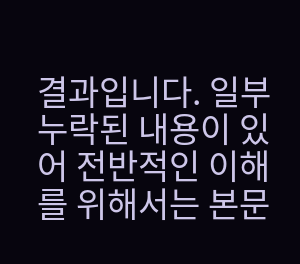결과입니다. 일부 누락된 내용이 있어 전반적인 이해를 위해서는 본문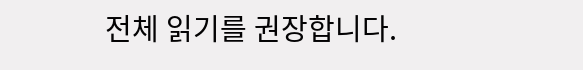전체 읽기를 권장합니다.